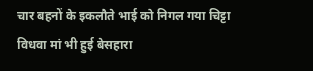चार बहनों के इकलौते भाई को निगल गया चिट्टा
विधवा मां भी हुई बेसहारा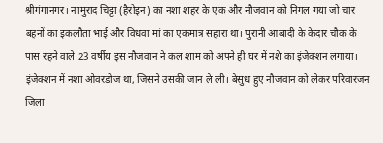श्रीगंगानगर। नामुराद चिट्टा (हैरोइन) का नशा शहर के एक और नौजवान को निगल गया जो चार बहनों का इकलौता भाई और विधवा मां का एकमात्र सहारा था। पुरानी आबादी के केदार चौक के पास रहने वाले 23 वर्षीय इस नौजवान ने कल शाम को अपने ही घर में नशे का इंजेक्शन लगाया। इंजेक्शन में नशा ओवरडोज था, जिसने उसकी जान ले ली। बेसुध हुए नौजवान को लेकर परिवारजन जिला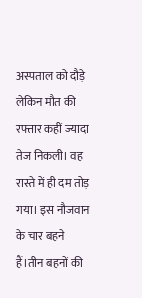अस्पताल को दौड़े लेकिन मौत की रफ्तार कहीं ज्यादा तेज निकली। वह रास्ते में ही दम तोड़ गया। इस नौजवान के चार बहने हैं।तीन बहनों की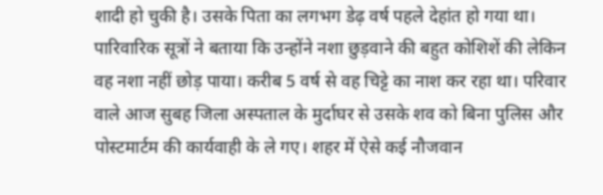शादी हो चुकी है। उसके पिता का लगभग डेढ़ वर्ष पहले देहांत हो गया था। पारिवारिक सूत्रों ने बताया कि उन्होंने नशा छुड़वाने की बहुत कोशिशें की लेकिन वह नशा नहीं छोड़ पाया। करीब 5 वर्ष से वह चिट्टे का नाश कर रहा था। परिवार वाले आज सुबह जिला अस्पताल के मुर्दाघर से उसके शव को बिना पुलिस और पोस्टमार्टम की कार्यवाही के ले गए। शहर में ऐसे कई नौजवान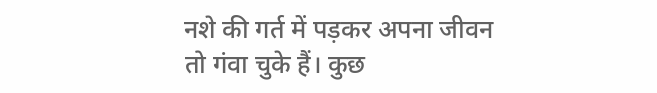नशे की गर्त में पड़कर अपना जीवन तो गंवा चुके हैं। कुछ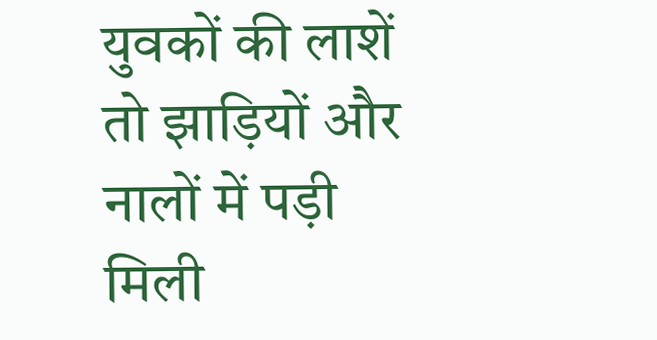युवकों की लाशें तो झाड़ियों और नालों में पड़ी मिली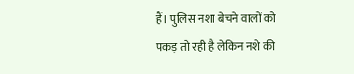हैं। पुलिस नशा बेचने वालों को पकड़ तो रही है लेकिन नशे की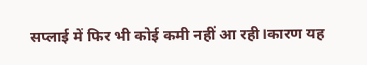सप्लाई में फिर भी कोई कमी नहीं आ रही।कारण यह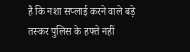है कि नशा सप्लाई करने वाले बड़े तस्कर पुलिस के हफ्ते नहीं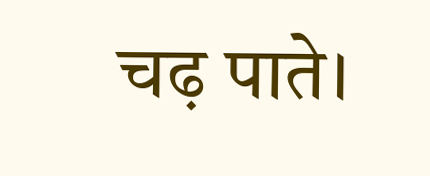चढ़ पाते।